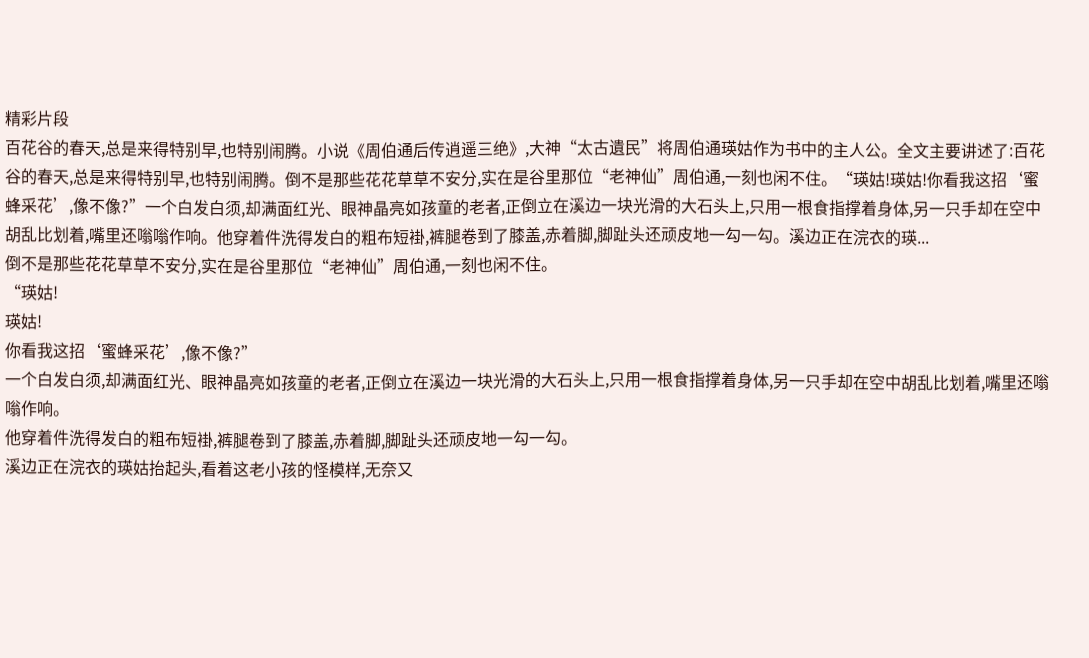精彩片段
百花谷的春天,总是来得特别早,也特别闹腾。小说《周伯通后传逍遥三绝》,大神“太古遺民”将周伯通瑛姑作为书中的主人公。全文主要讲述了:百花谷的春天,总是来得特别早,也特别闹腾。倒不是那些花花草草不安分,实在是谷里那位“老神仙”周伯通,一刻也闲不住。“瑛姑!瑛姑!你看我这招‘蜜蜂采花’,像不像?”一个白发白须,却满面红光、眼神晶亮如孩童的老者,正倒立在溪边一块光滑的大石头上,只用一根食指撑着身体,另一只手却在空中胡乱比划着,嘴里还嗡嗡作响。他穿着件洗得发白的粗布短褂,裤腿卷到了膝盖,赤着脚,脚趾头还顽皮地一勾一勾。溪边正在浣衣的瑛...
倒不是那些花花草草不安分,实在是谷里那位“老神仙”周伯通,一刻也闲不住。
“瑛姑!
瑛姑!
你看我这招‘蜜蜂采花’,像不像?”
一个白发白须,却满面红光、眼神晶亮如孩童的老者,正倒立在溪边一块光滑的大石头上,只用一根食指撑着身体,另一只手却在空中胡乱比划着,嘴里还嗡嗡作响。
他穿着件洗得发白的粗布短褂,裤腿卷到了膝盖,赤着脚,脚趾头还顽皮地一勾一勾。
溪边正在浣衣的瑛姑抬起头,看着这老小孩的怪模样,无奈又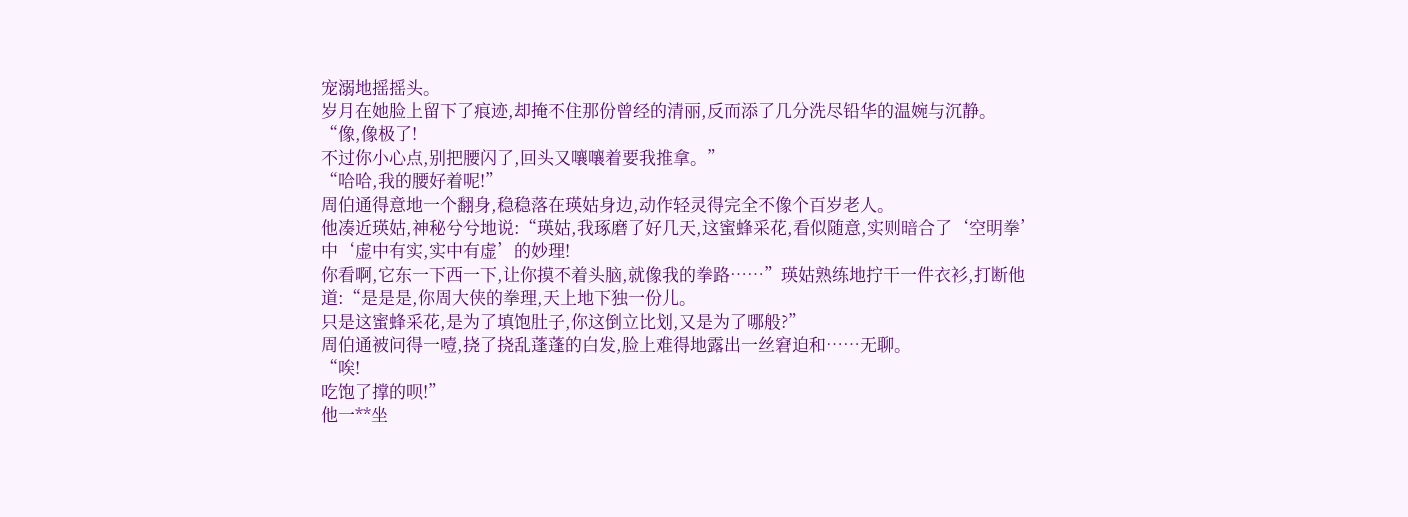宠溺地摇摇头。
岁月在她脸上留下了痕迹,却掩不住那份曾经的清丽,反而添了几分洗尽铅华的温婉与沉静。
“像,像极了!
不过你小心点,别把腰闪了,回头又嚷嚷着要我推拿。”
“哈哈,我的腰好着呢!”
周伯通得意地一个翻身,稳稳落在瑛姑身边,动作轻灵得完全不像个百岁老人。
他凑近瑛姑,神秘兮兮地说:“瑛姑,我琢磨了好几天,这蜜蜂采花,看似随意,实则暗合了‘空明拳’中‘虚中有实,实中有虚’的妙理!
你看啊,它东一下西一下,让你摸不着头脑,就像我的拳路……”瑛姑熟练地拧干一件衣衫,打断他道:“是是是,你周大侠的拳理,天上地下独一份儿。
只是这蜜蜂采花,是为了填饱肚子,你这倒立比划,又是为了哪般?”
周伯通被问得一噎,挠了挠乱蓬蓬的白发,脸上难得地露出一丝窘迫和……无聊。
“唉!
吃饱了撑的呗!”
他一**坐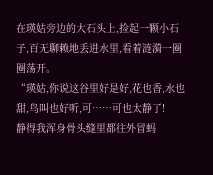在瑛姑旁边的大石头上,捡起一颗小石子,百无聊赖地丢进水里,看着涟漪一圈圈荡开。
“瑛姑,你说这谷里好是好,花也香,水也甜,鸟叫也好听,可……可也太静了!
静得我浑身骨头缝里都往外冒蚂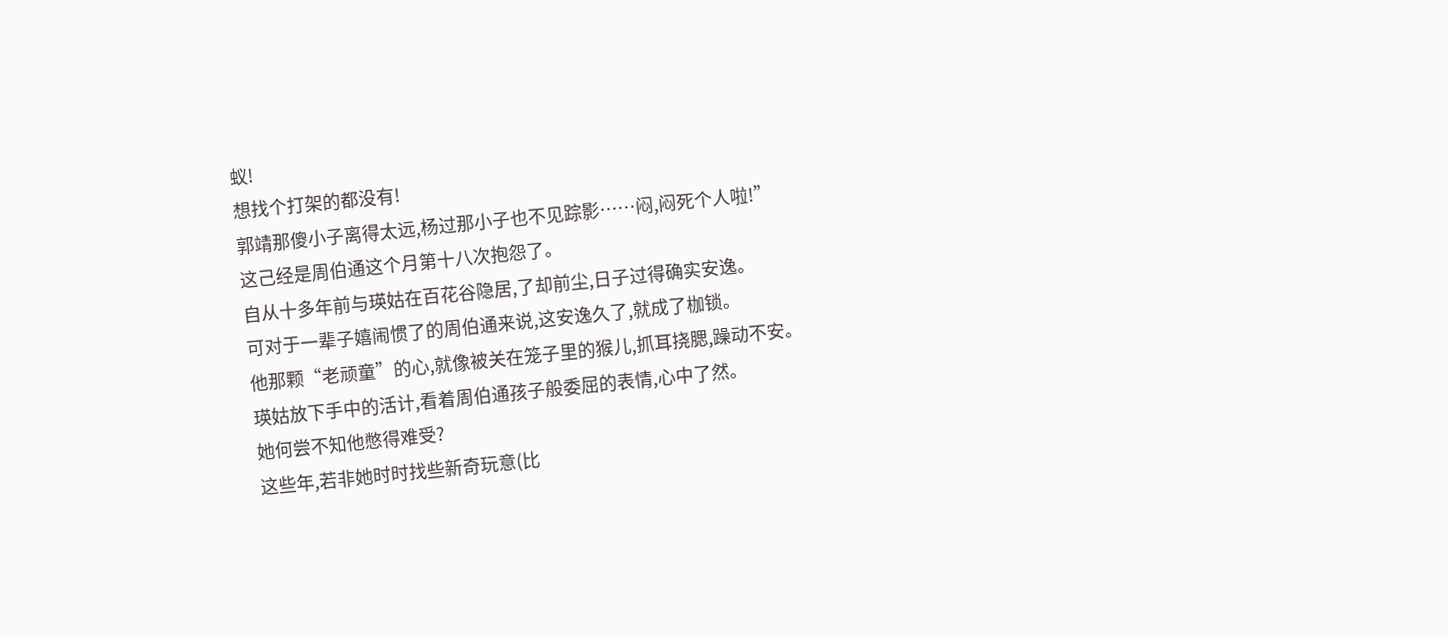蚁!
想找个打架的都没有!
郭靖那傻小子离得太远,杨过那小子也不见踪影……闷,闷死个人啦!”
这己经是周伯通这个月第十八次抱怨了。
自从十多年前与瑛姑在百花谷隐居,了却前尘,日子过得确实安逸。
可对于一辈子嬉闹惯了的周伯通来说,这安逸久了,就成了枷锁。
他那颗“老顽童”的心,就像被关在笼子里的猴儿,抓耳挠腮,躁动不安。
瑛姑放下手中的活计,看着周伯通孩子般委屈的表情,心中了然。
她何尝不知他憋得难受?
这些年,若非她时时找些新奇玩意(比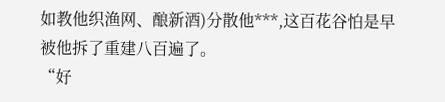如教他织渔网、酿新酒)分散他***,这百花谷怕是早被他拆了重建八百遍了。
“好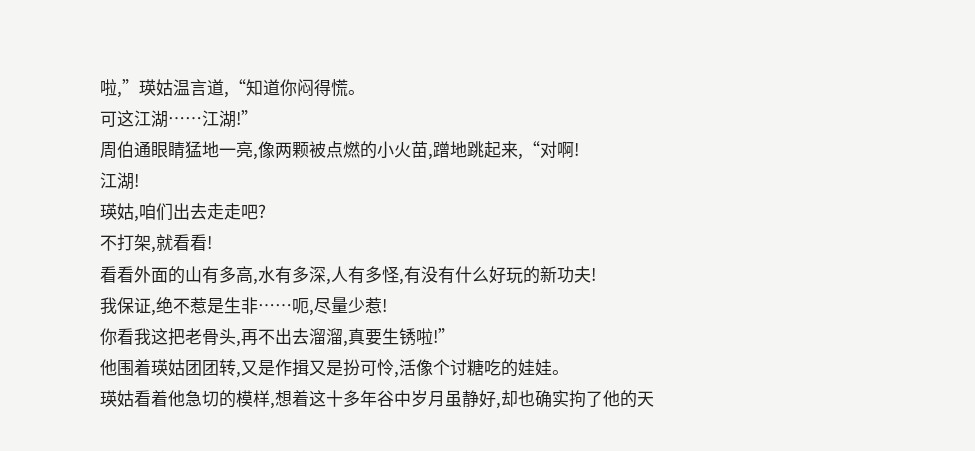啦,”瑛姑温言道,“知道你闷得慌。
可这江湖……江湖!”
周伯通眼睛猛地一亮,像两颗被点燃的小火苗,蹭地跳起来,“对啊!
江湖!
瑛姑,咱们出去走走吧?
不打架,就看看!
看看外面的山有多高,水有多深,人有多怪,有没有什么好玩的新功夫!
我保证,绝不惹是生非……呃,尽量少惹!
你看我这把老骨头,再不出去溜溜,真要生锈啦!”
他围着瑛姑团团转,又是作揖又是扮可怜,活像个讨糖吃的娃娃。
瑛姑看着他急切的模样,想着这十多年谷中岁月虽静好,却也确实拘了他的天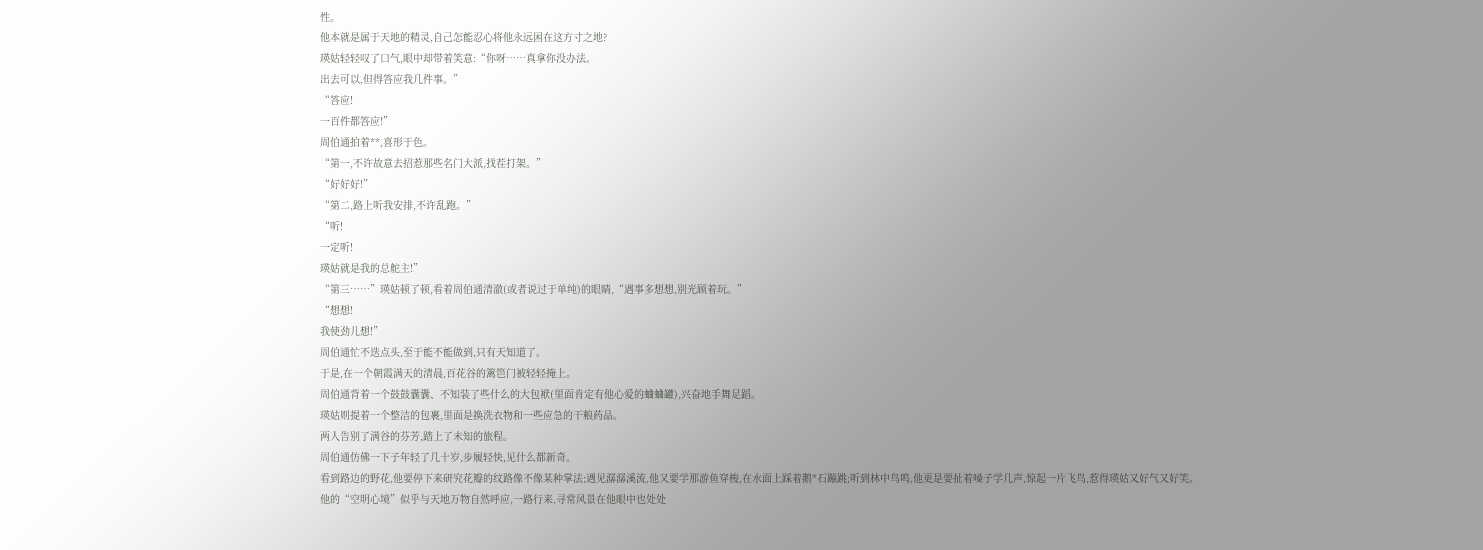性。
他本就是属于天地的精灵,自己怎能忍心将他永远困在这方寸之地?
瑛姑轻轻叹了口气,眼中却带着笑意:“你呀……真拿你没办法。
出去可以,但得答应我几件事。”
“答应!
一百件都答应!”
周伯通拍着**,喜形于色。
“第一,不许故意去招惹那些名门大派,找茬打架。”
“好好好!”
“第二,路上听我安排,不许乱跑。”
“听!
一定听!
瑛姑就是我的总舵主!”
“第三……”瑛姑顿了顿,看着周伯通清澈(或者说过于单纯)的眼睛,“遇事多想想,别光顾着玩。”
“想想!
我使劲儿想!”
周伯通忙不迭点头,至于能不能做到,只有天知道了。
于是,在一个朝霞满天的清晨,百花谷的篱笆门被轻轻掩上。
周伯通背着一个鼓鼓囊囊、不知装了些什么的大包袱(里面肯定有他心爱的蛐蛐罐),兴奋地手舞足蹈。
瑛姑则提着一个整洁的包裹,里面是换洗衣物和一些应急的干粮药品。
两人告别了满谷的芬芳,踏上了未知的旅程。
周伯通仿佛一下子年轻了几十岁,步履轻快,见什么都新奇。
看到路边的野花,他要停下来研究花瓣的纹路像不像某种掌法;遇见潺潺溪流,他又要学那游鱼穿梭,在水面上踩着鹅*石蹦跳;听到林中鸟鸣,他更是要扯着嗓子学几声,惊起一片飞鸟,惹得瑛姑又好气又好笑。
他的“空明心境”似乎与天地万物自然呼应,一路行来,寻常风景在他眼中也处处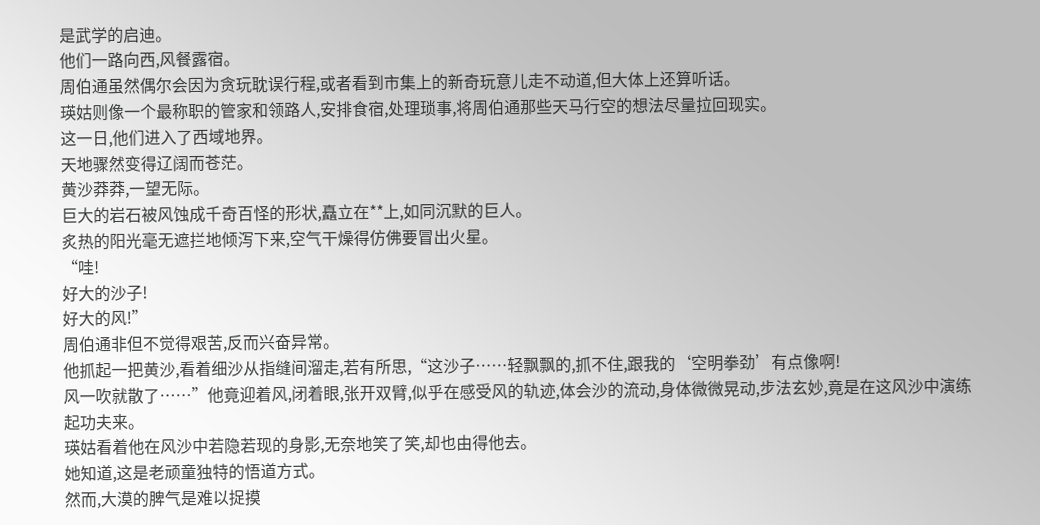是武学的启迪。
他们一路向西,风餐露宿。
周伯通虽然偶尔会因为贪玩耽误行程,或者看到市集上的新奇玩意儿走不动道,但大体上还算听话。
瑛姑则像一个最称职的管家和领路人,安排食宿,处理琐事,将周伯通那些天马行空的想法尽量拉回现实。
这一日,他们进入了西域地界。
天地骤然变得辽阔而苍茫。
黄沙莽莽,一望无际。
巨大的岩石被风蚀成千奇百怪的形状,矗立在**上,如同沉默的巨人。
炙热的阳光毫无遮拦地倾泻下来,空气干燥得仿佛要冒出火星。
“哇!
好大的沙子!
好大的风!”
周伯通非但不觉得艰苦,反而兴奋异常。
他抓起一把黄沙,看着细沙从指缝间溜走,若有所思,“这沙子……轻飘飘的,抓不住,跟我的‘空明拳劲’有点像啊!
风一吹就散了……”他竟迎着风,闭着眼,张开双臂,似乎在感受风的轨迹,体会沙的流动,身体微微晃动,步法玄妙,竟是在这风沙中演练起功夫来。
瑛姑看着他在风沙中若隐若现的身影,无奈地笑了笑,却也由得他去。
她知道,这是老顽童独特的悟道方式。
然而,大漠的脾气是难以捉摸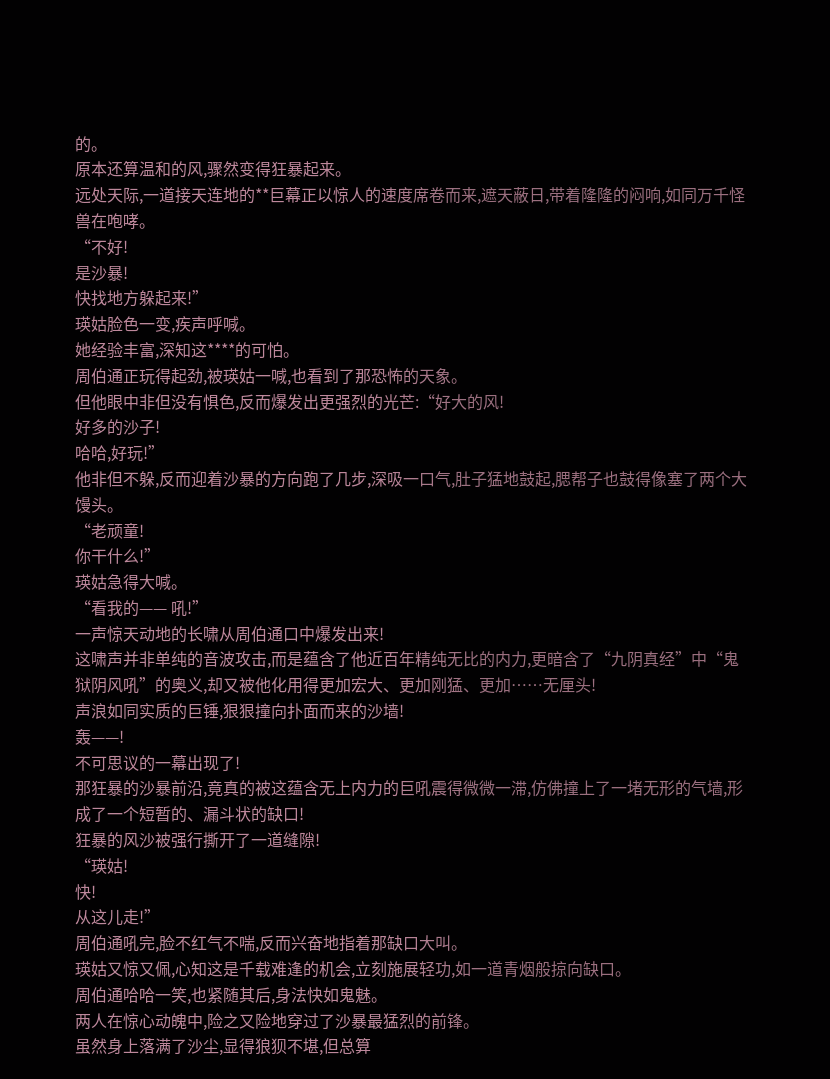的。
原本还算温和的风,骤然变得狂暴起来。
远处天际,一道接天连地的**巨幕正以惊人的速度席卷而来,遮天蔽日,带着隆隆的闷响,如同万千怪兽在咆哮。
“不好!
是沙暴!
快找地方躲起来!”
瑛姑脸色一变,疾声呼喊。
她经验丰富,深知这****的可怕。
周伯通正玩得起劲,被瑛姑一喊,也看到了那恐怖的天象。
但他眼中非但没有惧色,反而爆发出更强烈的光芒:“好大的风!
好多的沙子!
哈哈,好玩!”
他非但不躲,反而迎着沙暴的方向跑了几步,深吸一口气,肚子猛地鼓起,腮帮子也鼓得像塞了两个大馒头。
“老顽童!
你干什么!”
瑛姑急得大喊。
“看我的—— 吼!”
一声惊天动地的长啸从周伯通口中爆发出来!
这啸声并非单纯的音波攻击,而是蕴含了他近百年精纯无比的内力,更暗含了“九阴真经”中“鬼狱阴风吼”的奥义,却又被他化用得更加宏大、更加刚猛、更加……无厘头!
声浪如同实质的巨锤,狠狠撞向扑面而来的沙墙!
轰——!
不可思议的一幕出现了!
那狂暴的沙暴前沿,竟真的被这蕴含无上内力的巨吼震得微微一滞,仿佛撞上了一堵无形的气墙,形成了一个短暂的、漏斗状的缺口!
狂暴的风沙被强行撕开了一道缝隙!
“瑛姑!
快!
从这儿走!”
周伯通吼完,脸不红气不喘,反而兴奋地指着那缺口大叫。
瑛姑又惊又佩,心知这是千载难逢的机会,立刻施展轻功,如一道青烟般掠向缺口。
周伯通哈哈一笑,也紧随其后,身法快如鬼魅。
两人在惊心动魄中,险之又险地穿过了沙暴最猛烈的前锋。
虽然身上落满了沙尘,显得狼狈不堪,但总算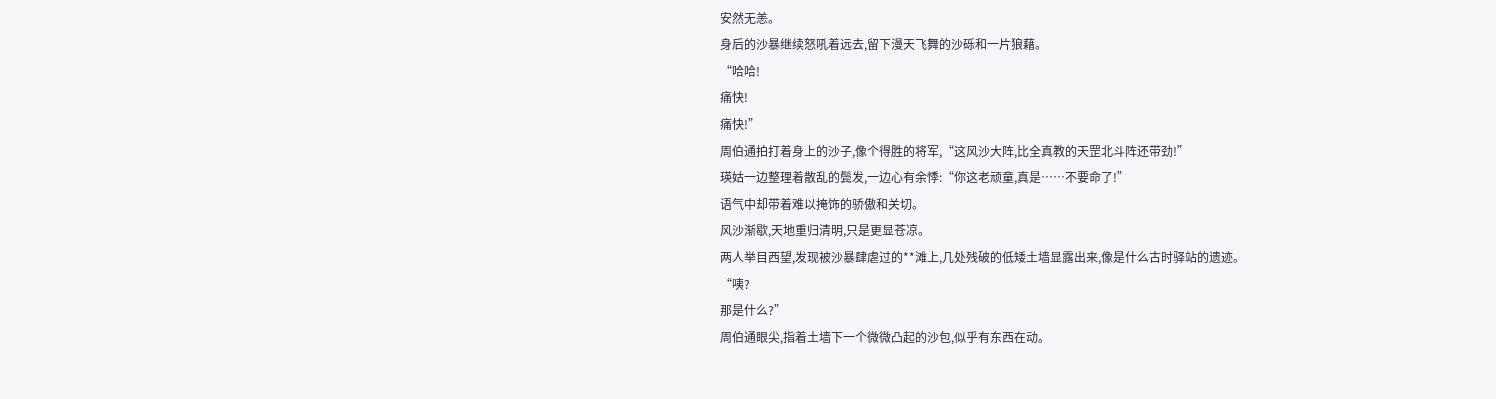安然无恙。
身后的沙暴继续怒吼着远去,留下漫天飞舞的沙砾和一片狼藉。
“哈哈!
痛快!
痛快!”
周伯通拍打着身上的沙子,像个得胜的将军,“这风沙大阵,比全真教的天罡北斗阵还带劲!”
瑛姑一边整理着散乱的鬓发,一边心有余悸:“你这老顽童,真是……不要命了!”
语气中却带着难以掩饰的骄傲和关切。
风沙渐歇,天地重归清明,只是更显苍凉。
两人举目西望,发现被沙暴肆虐过的**滩上,几处残破的低矮土墙显露出来,像是什么古时驿站的遗迹。
“咦?
那是什么?”
周伯通眼尖,指着土墙下一个微微凸起的沙包,似乎有东西在动。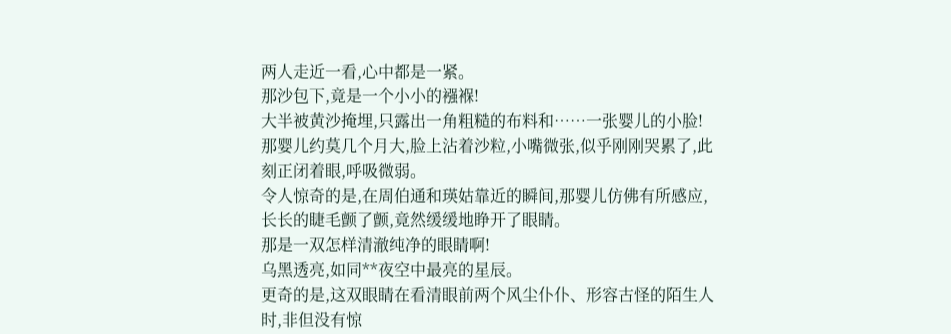两人走近一看,心中都是一紧。
那沙包下,竟是一个小小的襁褓!
大半被黄沙掩埋,只露出一角粗糙的布料和……一张婴儿的小脸!
那婴儿约莫几个月大,脸上沾着沙粒,小嘴微张,似乎刚刚哭累了,此刻正闭着眼,呼吸微弱。
令人惊奇的是,在周伯通和瑛姑靠近的瞬间,那婴儿仿佛有所感应,长长的睫毛颤了颤,竟然缓缓地睁开了眼睛。
那是一双怎样清澈纯净的眼睛啊!
乌黑透亮,如同**夜空中最亮的星辰。
更奇的是,这双眼睛在看清眼前两个风尘仆仆、形容古怪的陌生人时,非但没有惊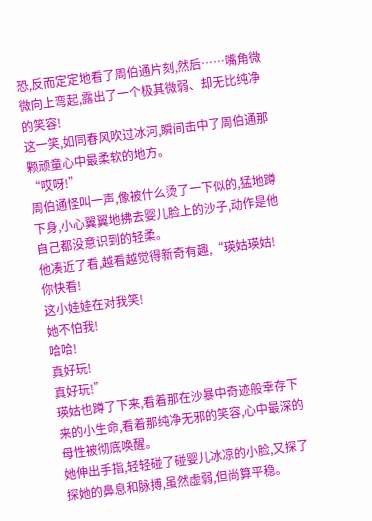恐,反而定定地看了周伯通片刻,然后……嘴角微微向上弯起,露出了一个极其微弱、却无比纯净的笑容!
这一笑,如同春风吹过冰河,瞬间击中了周伯通那颗顽童心中最柔软的地方。
“哎呀!”
周伯通怪叫一声,像被什么烫了一下似的,猛地蹲下身,小心翼翼地拂去婴儿脸上的沙子,动作是他自己都没意识到的轻柔。
他凑近了看,越看越觉得新奇有趣,“瑛姑瑛姑!
你快看!
这小娃娃在对我笑!
她不怕我!
哈哈!
真好玩!
真好玩!”
瑛姑也蹲了下来,看着那在沙暴中奇迹般幸存下来的小生命,看着那纯净无邪的笑容,心中最深的母性被彻底唤醒。
她伸出手指,轻轻碰了碰婴儿冰凉的小脸,又探了探她的鼻息和脉搏,虽然虚弱,但尚算平稳。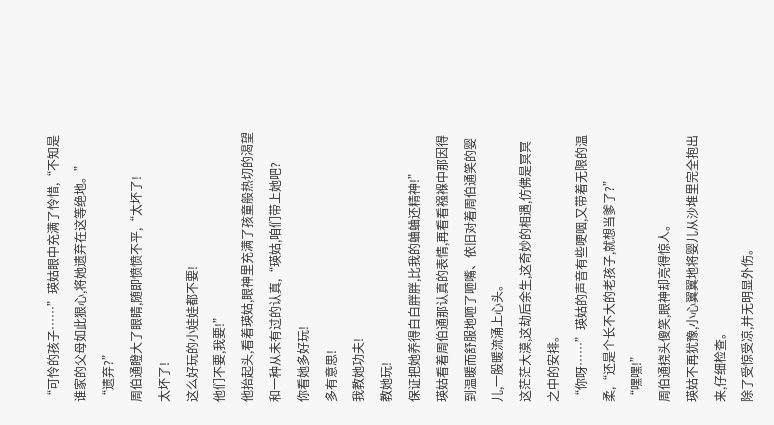“可怜的孩子……”瑛姑眼中充满了怜惜,“不知是谁家的父母如此狠心,将她遗弃在这等绝地。”
“遗弃?”
周伯通瞪大了眼睛,随即愤愤不平,“太坏了!
太坏了!
这么好玩的小娃娃都不要!
他们不要,我要!”
他抬起头,看着瑛姑,眼神里充满了孩童般热切的渴望和一种从未有过的认真,“瑛姑,咱们带上她吧?
你看她多好玩!
多有意思!
我教她功夫!
教她玩!
保证把她养得白白胖胖,比我的蛐蛐还精神!”
瑛姑看着周伯通那认真的表情,再看看襁褓中那因得到温暖而舒服地咂了咂嘴、依旧对着周伯通笑的婴儿,一股暖流涌上心头。
这茫茫大漠,这劫后余生,这奇妙的相遇,仿佛是冥冥之中的安排。
“你呀……”瑛姑的声音有些哽咽,又带着无限的温柔,“还是个长不大的老孩子,就想当爹了?”
“嘿嘿!”
周伯通挠头傻笑,眼神却亮得惊人。
瑛姑不再犹豫,小心翼翼地将婴儿从沙堆里完全抱出来,仔细检查。
除了受惊受凉,并无明显外伤。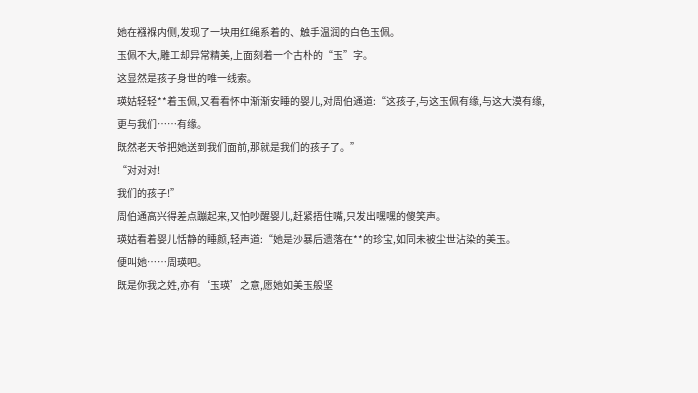她在襁褓内侧,发现了一块用红绳系着的、触手温润的白色玉佩。
玉佩不大,雕工却异常精美,上面刻着一个古朴的“玉”字。
这显然是孩子身世的唯一线索。
瑛姑轻轻**着玉佩,又看看怀中渐渐安睡的婴儿,对周伯通道:“这孩子,与这玉佩有缘,与这大漠有缘,更与我们……有缘。
既然老天爷把她送到我们面前,那就是我们的孩子了。”
“对对对!
我们的孩子!”
周伯通高兴得差点蹦起来,又怕吵醒婴儿,赶紧捂住嘴,只发出嘿嘿的傻笑声。
瑛姑看着婴儿恬静的睡颜,轻声道:“她是沙暴后遗落在**的珍宝,如同未被尘世沾染的美玉。
便叫她……周瑛吧。
既是你我之姓,亦有‘玉瑛’之意,愿她如美玉般坚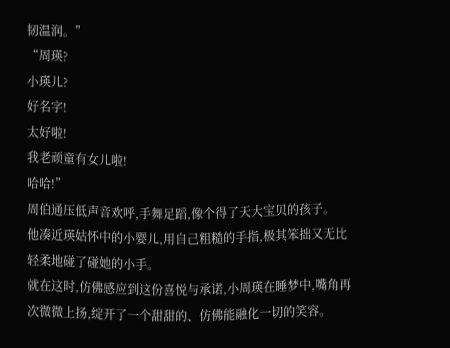韧温润。”
“周瑛?
小瑛儿?
好名字!
太好啦!
我老顽童有女儿啦!
哈哈!”
周伯通压低声音欢呼,手舞足蹈,像个得了天大宝贝的孩子。
他凑近瑛姑怀中的小婴儿,用自己粗糙的手指,极其笨拙又无比轻柔地碰了碰她的小手。
就在这时,仿佛感应到这份喜悦与承诺,小周瑛在睡梦中,嘴角再次微微上扬,绽开了一个甜甜的、仿佛能融化一切的笑容。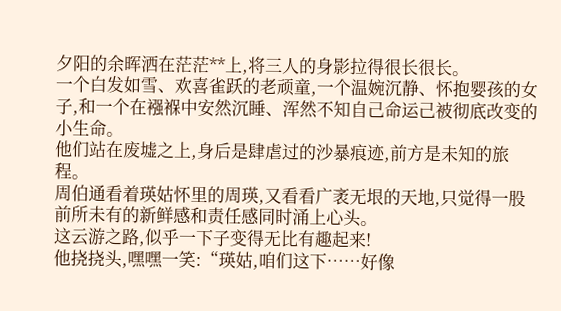夕阳的余晖洒在茫茫**上,将三人的身影拉得很长很长。
一个白发如雪、欢喜雀跃的老顽童,一个温婉沉静、怀抱婴孩的女子,和一个在襁褓中安然沉睡、浑然不知自己命运己被彻底改变的小生命。
他们站在废墟之上,身后是肆虐过的沙暴痕迹,前方是未知的旅程。
周伯通看着瑛姑怀里的周瑛,又看看广袤无垠的天地,只觉得一股前所未有的新鲜感和责任感同时涌上心头。
这云游之路,似乎一下子变得无比有趣起来!
他挠挠头,嘿嘿一笑:“瑛姑,咱们这下……好像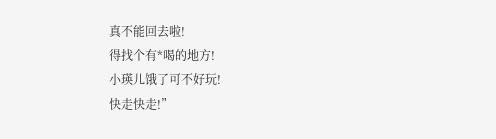真不能回去啦!
得找个有*喝的地方!
小瑛儿饿了可不好玩!
快走快走!”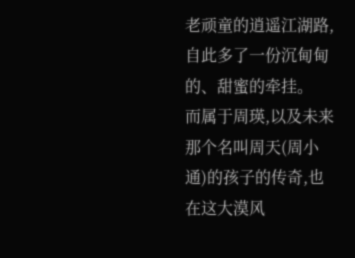老顽童的逍遥江湖路,自此多了一份沉甸甸的、甜蜜的牵挂。
而属于周瑛,以及未来那个名叫周天(周小通)的孩子的传奇,也在这大漠风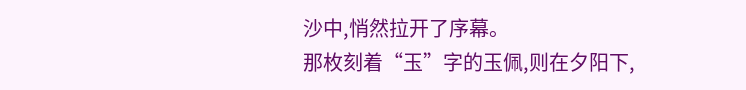沙中,悄然拉开了序幕。
那枚刻着“玉”字的玉佩,则在夕阳下,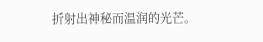折射出神秘而温润的光芒。